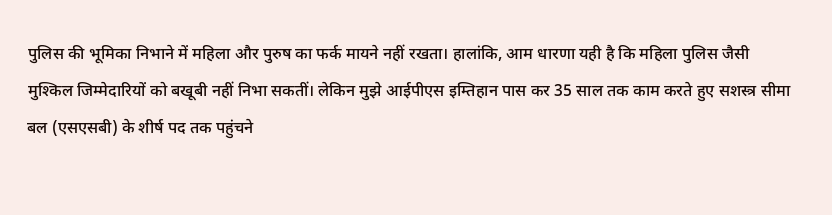पुलिस की भूमिका निभाने में महिला और पुरुष का फर्क मायने नहीं रखता। हालांकि, आम धारणा यही है कि महिला पुलिस जैसी मुश्किल जिम्मेदारियों को बखूबी नहीं निभा सकतीं। लेकिन मुझे आईपीएस इम्तिहान पास कर 35 साल तक काम करते हुए सशस्त्र सीमा बल (एसएसबी) के शीर्ष पद तक पहुंचने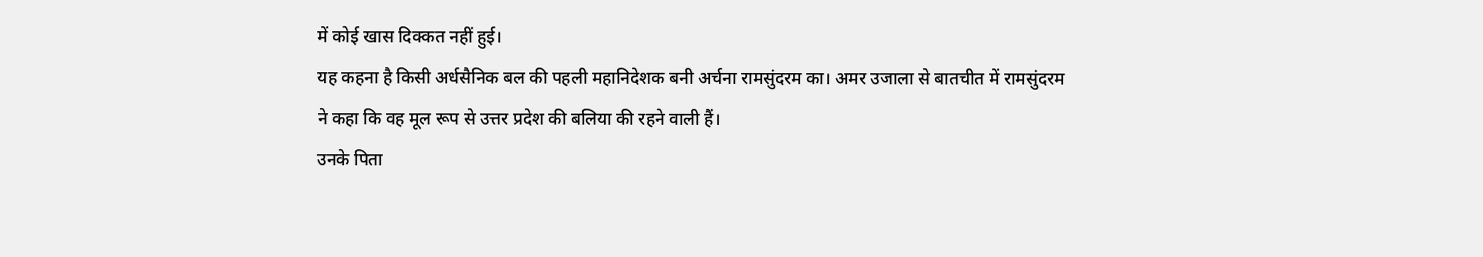में कोई खास दिक्कत नहीं हुई।
यह कहना है किसी अर्धसैनिक बल की पहली महानिदेशक बनी अर्चना रामसुंदरम का। अमर उजाला से बातचीत में रामसुंदरम ने कहा कि वह मूल रूप से उत्तर प्रदेश की बलिया की रहने वाली हैं।
उनके पिता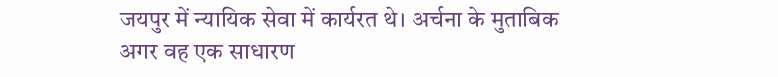जयपुर में न्यायिक सेवा में कार्यरत थे। अर्चना के मुताबिक अगर वह एक साधारण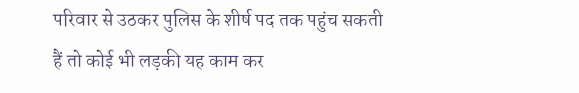परिवार से उठकर पुलिस के शीर्ष पद तक पहुंच सकती हैं तो कोई भी लड़की यह काम कर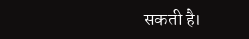सकती है।